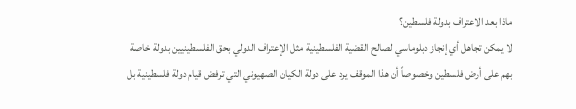ماذا بعد الاعتراف بدولة فلسطين؟
لا يمكن تجاهل أي إنجاز دبلوماسي لصالح القضية الفلسطينية مثل الإعتراف الدولي بحق الفلسطينيين بدولة خاصة بهم على أرض فلسطين وخصوصاً أن هذا الموقف يرد على دولة الكيان الصهيوني التي ترفض قيام دولة فلسطينية بل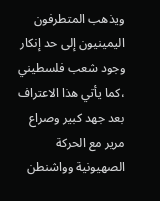ويذهب المتطرفون اليمينيون إلى حد إنكار وجود شعب فلسطيني ،كما يأتي هذا الاعتراف بعد جهد كبير وصراع مرير مع الحركة الصهيونية وواشنطن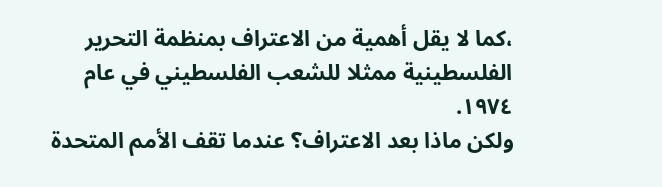،كما لا يقل أهمية من الاعتراف بمنظمة التحرير الفلسطينية ممثلا للشعب الفلسطيني في عام ١٩٧٤.
ولكن ماذا بعد الاعتراف؟ عندما تقف الأمم المتحدة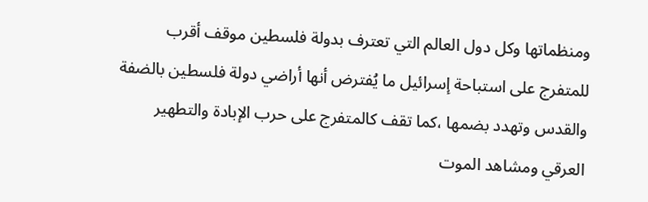ومنظماتها وكل دول العالم التي تعترف بدولة فلسطين موقف أقرب للمتفرج على استباحة إسرائيل ما يُفترض أنها أراضي دولة فلسطين بالضفة والقدس وتهدد بضمها ،كما تقف كالمتفرج على حرب الإبادة والتطهير العرقي ومشاهد الموت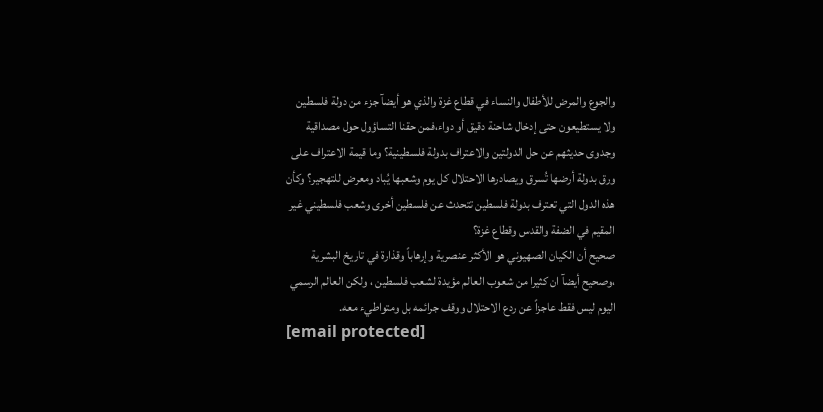والجوع والمرض للأطفال والنساء في قطاع غزة والذي هو أيضآ جزء من دولة فلسطين ولا يستطيعون حتى إدخال شاحنة دقيق أو دواء،فمن حقنا التساؤول حول مصداقية وجدوى حديثهم عن حل الدولتين والاعتراف بدولة فلسطينية؟ وما قيمة الاعتراف على ورق بدولة أرضها تُسرق ويصادرها الاحتلال كل يوم وشعبها يُباد ومعرض للتهجير؟ وكأن هذه الدول التي تعترف بدولة فلسطين تتحدث عن فلسطين أخرى وشعب فلسطيني غير المقيم في الضفة والقدس وقطاع غزة؟
صحيح أن الكيان الصهيوني هو الأكثر عنصرية وإرهاباً وقذارة في تاريخ البشرية ،وصحيح أيضآ ان كثيرا من شعوب العالم مؤيدة لشعب فلسطين ، ولكن العالم الرسمي اليوم ليس فقط عاجزاً عن ردع الاحتلال ووقف جرائمه بل ومتواطيء معه.
[email protected]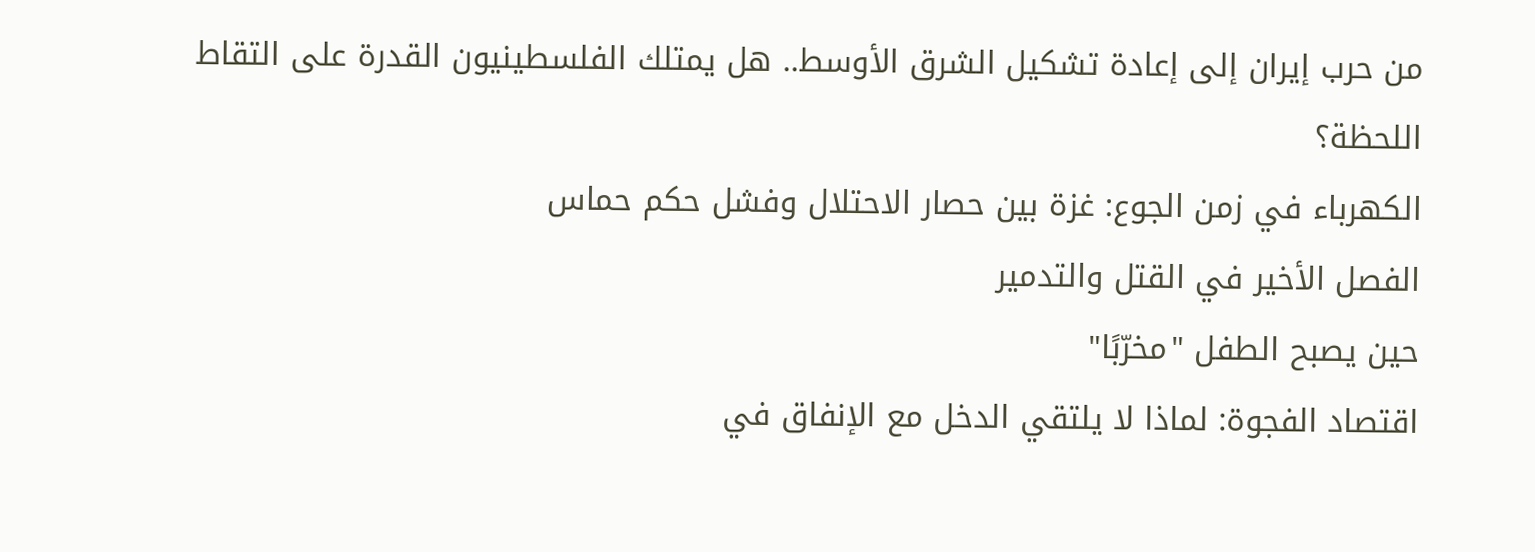من حرب إيران إلى إعادة تشكيل الشرق الأوسط.. هل يمتلك الفلسطينيون القدرة على التقاط اللحظة؟
الكهرباء في زمن الجوع: غزة بين حصار الاحتلال وفشل حكم حماس
الفصل الأخير في القتل والتدمير
حين يصبح الطفل "مخرّبًا"
اقتصاد الفجوة: لماذا لا يلتقي الدخل مع الإنفاق في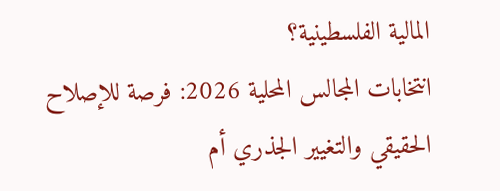المالية الفلسطينية؟
انتخابات المجالس المحلية 2026: فرصة للإصلاح الحقيقي والتغيير الجذري أم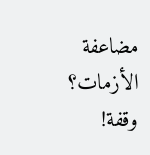مضاعفة الأزمات؟
وقفة!